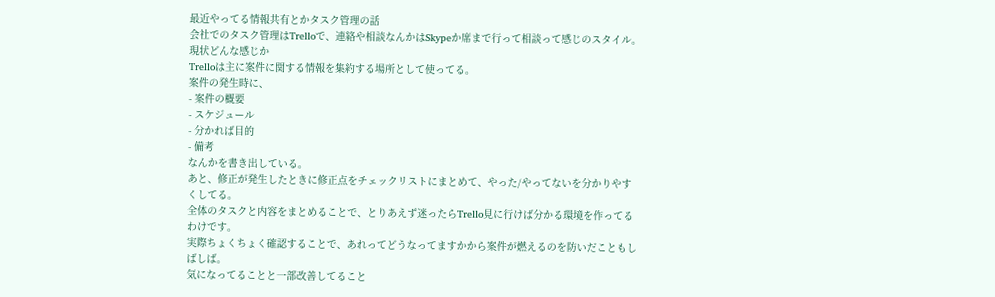最近やってる情報共有とかタスク管理の話
会社でのタスク管理はTrelloで、連絡や相談なんかはSkypeか席まで行って相談って感じのスタイル。
現状どんな感じか
Trelloは主に案件に関する情報を集約する場所として使ってる。
案件の発生時に、
- 案件の概要
- スケジュール
- 分かれば目的
- 備考
なんかを書き出している。
あと、修正が発生したときに修正点をチェックリストにまとめて、やった/やってないを分かりやすくしてる。
全体のタスクと内容をまとめることで、とりあえず迷ったらTrello見に行けば分かる環境を作ってるわけです。
実際ちょくちょく確認することで、あれってどうなってますかから案件が燃えるのを防いだこともしばしば。
気になってることと一部改善してること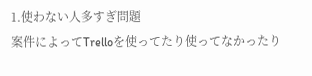1.使わない人多すぎ問題
案件によってTrelloを使ってたり使ってなかったり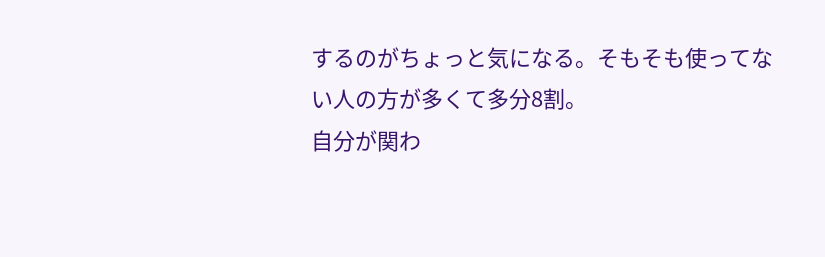するのがちょっと気になる。そもそも使ってない人の方が多くて多分8割。
自分が関わ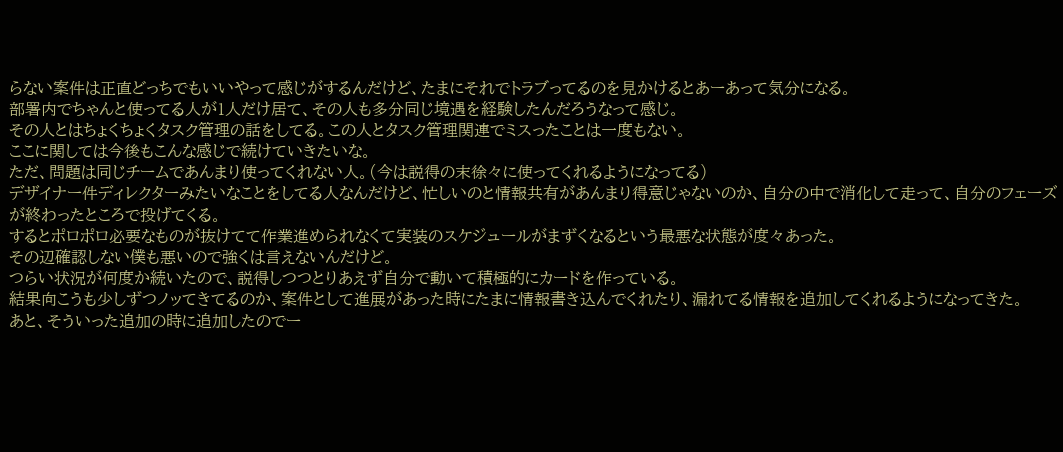らない案件は正直どっちでもいいやって感じがするんだけど、たまにそれでトラブってるのを見かけるとあーあって気分になる。
部署内でちゃんと使ってる人が1人だけ居て、その人も多分同じ境遇を経験したんだろうなって感じ。
その人とはちょくちょくタスク管理の話をしてる。この人とタスク管理関連でミスったことは一度もない。
ここに関しては今後もこんな感じで続けていきたいな。
ただ、問題は同じチームであんまり使ってくれない人。(今は説得の末徐々に使ってくれるようになってる)
デザイナー件ディレクターみたいなことをしてる人なんだけど、忙しいのと情報共有があんまり得意じゃないのか、自分の中で消化して走って、自分のフェーズが終わったところで投げてくる。
するとポロポロ必要なものが抜けてて作業進められなくて実装のスケジュールがまずくなるという最悪な状態が度々あった。
その辺確認しない僕も悪いので強くは言えないんだけど。
つらい状況が何度か続いたので、説得しつつとりあえず自分で動いて積極的にカードを作っている。
結果向こうも少しずつノッてきてるのか、案件として進展があった時にたまに情報書き込んでくれたり、漏れてる情報を追加してくれるようになってきた。
あと、そういった追加の時に追加したのでー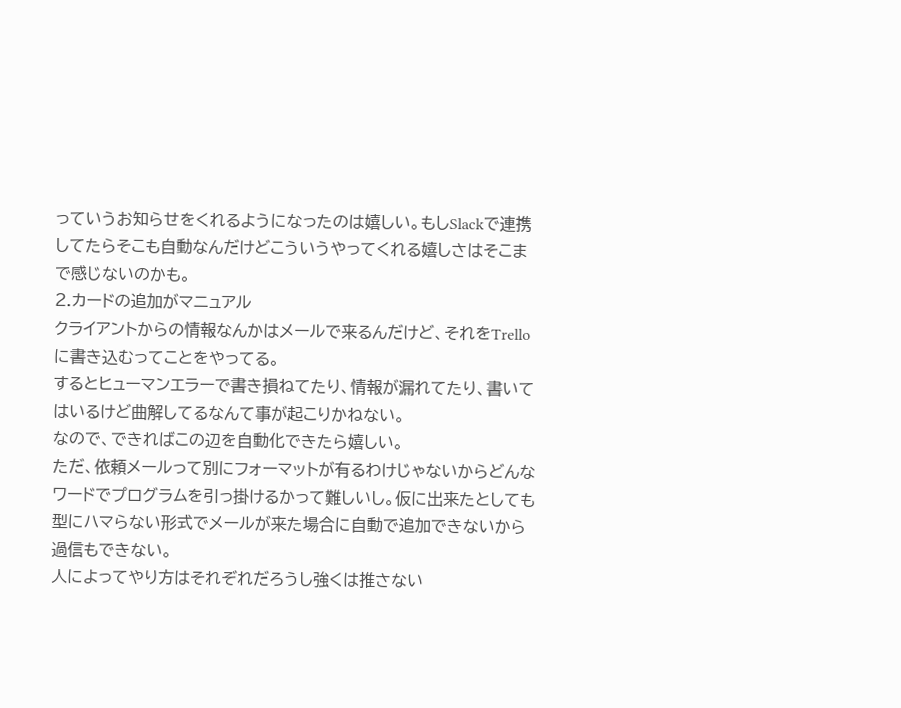っていうお知らせをくれるようになったのは嬉しい。もしSlackで連携してたらそこも自動なんだけどこういうやってくれる嬉しさはそこまで感じないのかも。
2.カードの追加がマニュアル
クライアントからの情報なんかはメールで来るんだけど、それをTrelloに書き込むってことをやってる。
するとヒューマンエラーで書き損ねてたり、情報が漏れてたり、書いてはいるけど曲解してるなんて事が起こりかねない。
なので、できればこの辺を自動化できたら嬉しい。
ただ、依頼メールって別にフォーマットが有るわけじゃないからどんなワードでプログラムを引っ掛けるかって難しいし。仮に出来たとしても型にハマらない形式でメールが来た場合に自動で追加できないから過信もできない。
人によってやり方はそれぞれだろうし強くは推さない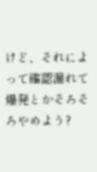けど、それによって確認漏れて爆発とかそろそろやめよう?